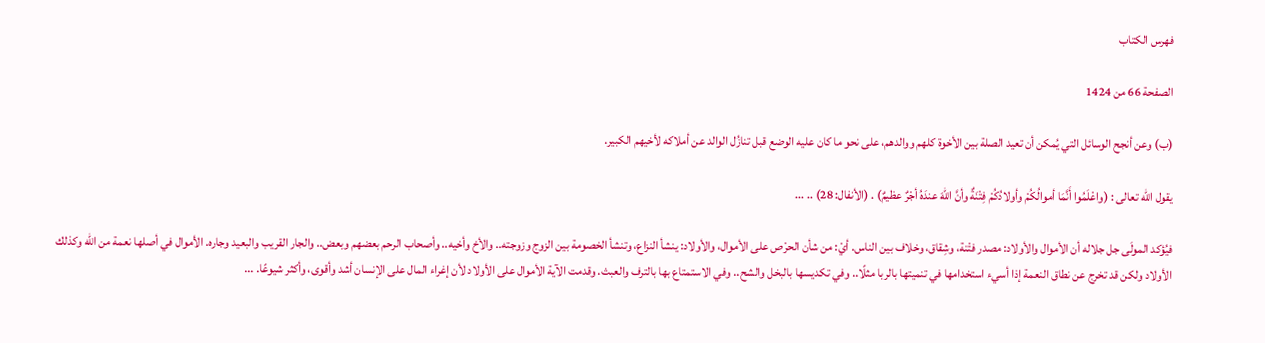فهرس الكتاب

الصفحة 66 من 1424

(ب) وعن أنجح الوسائل التي يُمكن أن تعيد الصلة بين الأخوة كلهم ووالدهم، على نحو ما كان عليه الوضع قبل تنازُل الوالد عن أملاكه لأخيهم الكبير.

يقول الله تعالى : (واعْلَمُوا أَنَّمَا أموالُكُمْ وأولادُكُمْ فِتْنَةٌ وأنَّ اللهَ عندَهُ أجْرٌ عظيمٌ) . (الأنفال: 28) .. ...

فيُؤكد المولَى جل جلاله أن الأموال والأولاد: مصدر فتْنة، وشِقاق، وخلاف بين الناس. أيْ: من شأن الحرْص على الأموال، والأولاد: ينشأ النزاع، وتنشأ الخصومة بين الزوج وزوجته.. والأخ وأخيه.. وأصحاب الرحم بعضهم وبعض.. والجار القريب والبعيد وجاره. الأموال في أصلها نعمة من الله وكذلك الأولاد ولكن قد تخرج عن نطاق النعمة إذا أسيء استخدامها في تنميتها بالربا مثلًا.. وفي تكديسها بالبخل والشح.. وفي الاستمتاع بها بالترف والعبث. وقدمت الآية الأموال على الأولاد لأن إغراء المال على الإنسان أشد وأقوى، وأكثر شيوعًا. ...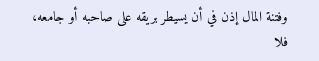وفتنة المال إذن في أن يسيطر بريقه على صاحبه أو جامعه، فلا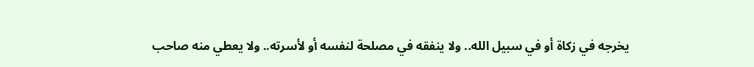يخرجه في زكاة أو في سبيل الله.. ولا ينفقه في مصلحة لنفسه أو لأسرته.. ولا يعطي منه صاحب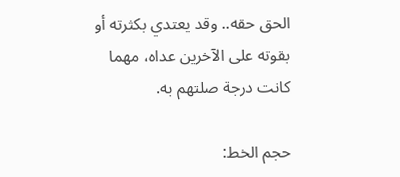الحق حقه.. وقد يعتدي بكثرته أو بقوته على الآخرين عداه، مهما كانت درجة صلتهم به.

حجم الخط: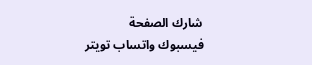شارك الصفحة
فيسبوك واتساب تويتر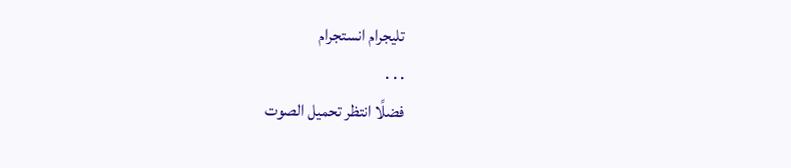تليجرام انستجرام
. . .
فضلًا انتظر تحميل الصوت